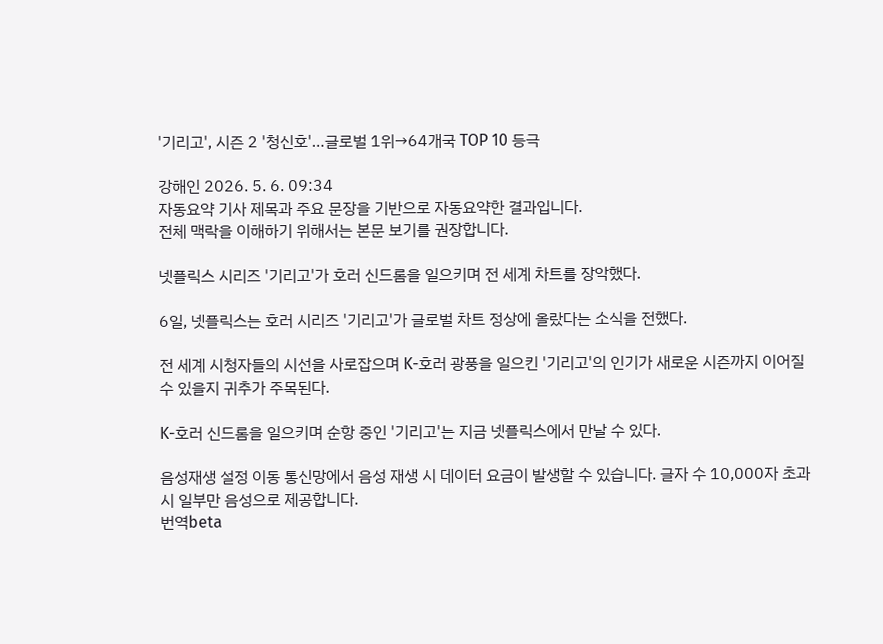'기리고', 시즌 2 '청신호'…글로벌 1위→64개국 TOP 10 등극

강해인 2026. 5. 6. 09:34
자동요약 기사 제목과 주요 문장을 기반으로 자동요약한 결과입니다.
전체 맥락을 이해하기 위해서는 본문 보기를 권장합니다.

넷플릭스 시리즈 '기리고'가 호러 신드롬을 일으키며 전 세계 차트를 장악했다.

6일, 넷플릭스는 호러 시리즈 '기리고'가 글로벌 차트 정상에 올랐다는 소식을 전했다.

전 세계 시청자들의 시선을 사로잡으며 K-호러 광풍을 일으킨 '기리고'의 인기가 새로운 시즌까지 이어질 수 있을지 귀추가 주목된다.

K-호러 신드롬을 일으키며 순항 중인 '기리고'는 지금 넷플릭스에서 만날 수 있다.

음성재생 설정 이동 통신망에서 음성 재생 시 데이터 요금이 발생할 수 있습니다. 글자 수 10,000자 초과 시 일부만 음성으로 제공합니다.
번역beta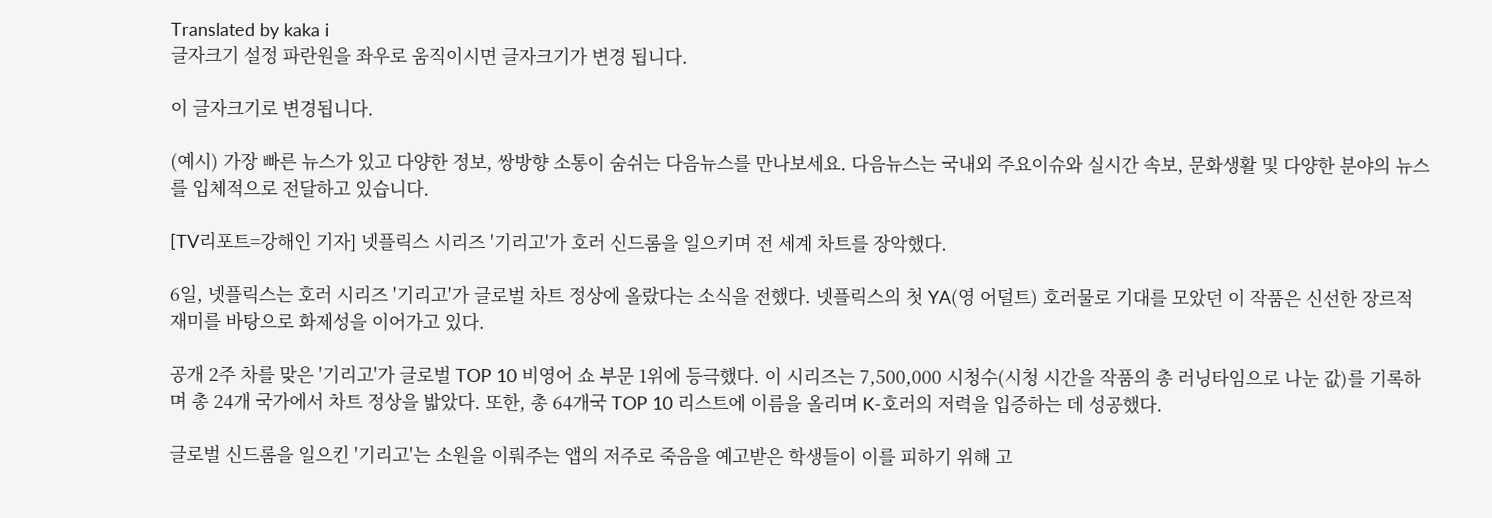Translated by kaka i
글자크기 설정 파란원을 좌우로 움직이시면 글자크기가 변경 됩니다.

이 글자크기로 변경됩니다.

(예시) 가장 빠른 뉴스가 있고 다양한 정보, 쌍방향 소통이 숨쉬는 다음뉴스를 만나보세요. 다음뉴스는 국내외 주요이슈와 실시간 속보, 문화생활 및 다양한 분야의 뉴스를 입체적으로 전달하고 있습니다.

[TV리포트=강해인 기자] 넷플릭스 시리즈 '기리고'가 호러 신드롬을 일으키며 전 세계 차트를 장악했다.

6일, 넷플릭스는 호러 시리즈 '기리고'가 글로벌 차트 정상에 올랐다는 소식을 전했다. 넷플릭스의 첫 YA(영 어덜트) 호러물로 기대를 모았던 이 작품은 신선한 장르적 재미를 바탕으로 화제성을 이어가고 있다.

공개 2주 차를 맞은 '기리고'가 글로벌 TOP 10 비영어 쇼 부문 1위에 등극했다. 이 시리즈는 7,500,000 시청수(시청 시간을 작품의 총 러닝타임으로 나눈 값)를 기록하며 총 24개 국가에서 차트 정상을 밟았다. 또한, 총 64개국 TOP 10 리스트에 이름을 올리며 K-호러의 저력을 입증하는 데 성공했다.

글로벌 신드롬을 일으킨 '기리고'는 소원을 이뤄주는 앱의 저주로 죽음을 예고받은 학생들이 이를 피하기 위해 고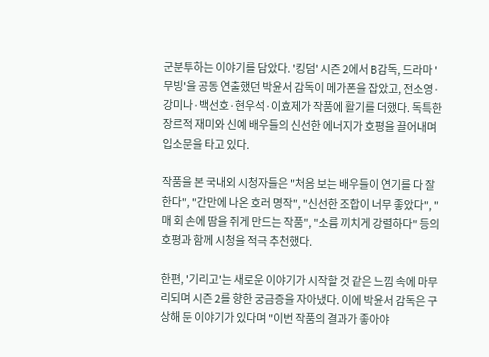군분투하는 이야기를 담았다. '킹덤' 시즌 2에서 B감독, 드라마 '무빙'을 공동 연출했던 박윤서 감독이 메가폰을 잡았고, 전소영·강미나·백선호·현우석·이효제가 작품에 활기를 더했다. 독특한 장르적 재미와 신예 배우들의 신선한 에너지가 호평을 끌어내며 입소문을 타고 있다.

작품을 본 국내외 시청자들은 "처음 보는 배우들이 연기를 다 잘한다", "간만에 나온 호러 명작", "신선한 조합이 너무 좋았다", "매 회 손에 땀을 쥐게 만드는 작품", "소름 끼치게 강렬하다" 등의 호평과 함께 시청을 적극 추천했다.

한편, '기리고'는 새로운 이야기가 시작할 것 같은 느낌 속에 마무리되며 시즌 2를 향한 궁금증을 자아냈다. 이에 박윤서 감독은 구상해 둔 이야기가 있다며 "이번 작품의 결과가 좋아야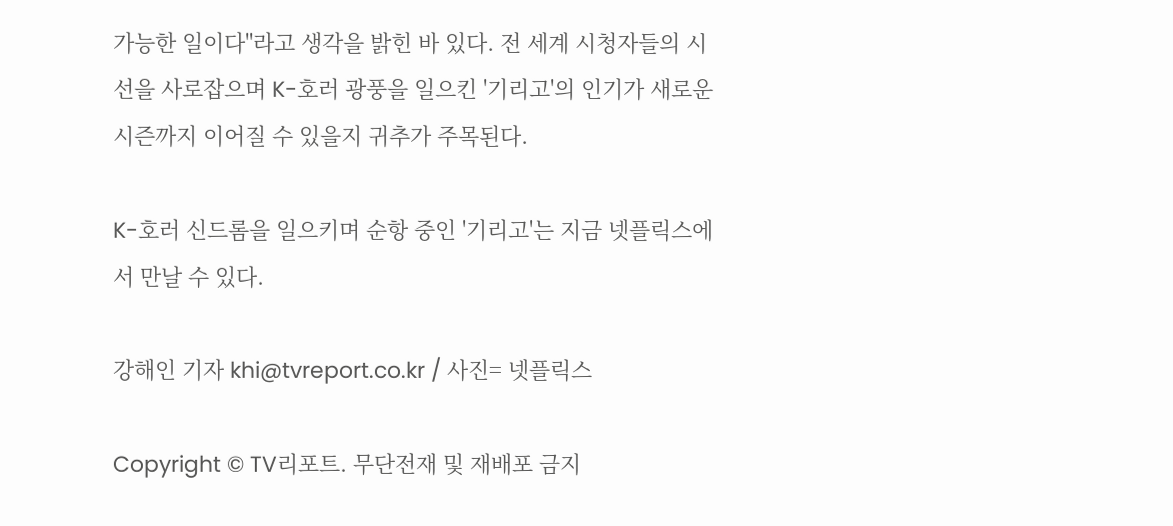가능한 일이다"라고 생각을 밝힌 바 있다. 전 세계 시청자들의 시선을 사로잡으며 K-호러 광풍을 일으킨 '기리고'의 인기가 새로운 시즌까지 이어질 수 있을지 귀추가 주목된다.

K-호러 신드롬을 일으키며 순항 중인 '기리고'는 지금 넷플릭스에서 만날 수 있다.

강해인 기자 khi@tvreport.co.kr / 사진= 넷플릭스

Copyright © TV리포트. 무단전재 및 재배포 금지